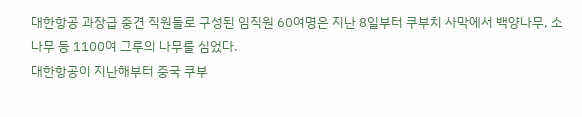대한항공 과장급 중견 직원들로 구성된 임직원 60여명은 지난 8일부터 쿠부치 사막에서 백양나무, 소나무 등 1100여 그루의 나무를 심었다.
대한항공이 지난해부터 중국 쿠부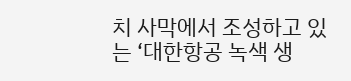치 사막에서 조성하고 있는 ‘대한항공 녹색 생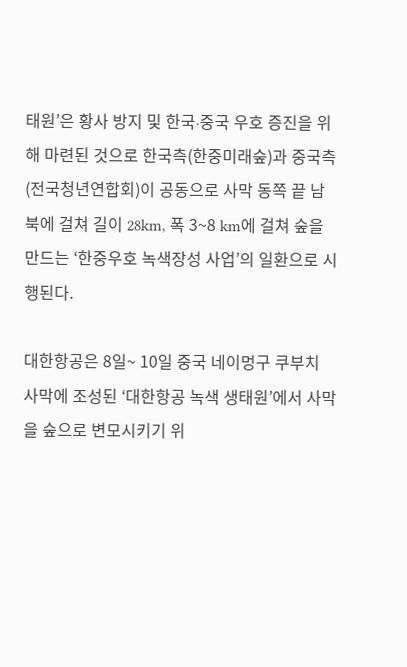태원’은 황사 방지 및 한국∙중국 우호 증진을 위해 마련된 것으로 한국측(한중미래숲)과 중국측(전국청년연합회)이 공동으로 사막 동쪽 끝 남북에 걸쳐 길이 28km, 폭 3~8 km에 걸쳐 숲을 만드는 ‘한중우호 녹색장성 사업’의 일환으로 시행된다.

대한항공은 8일~ 10일 중국 네이멍구 쿠부치 사막에 조성된 ‘대한항공 녹색 생태원’에서 사막을 숲으로 변모시키기 위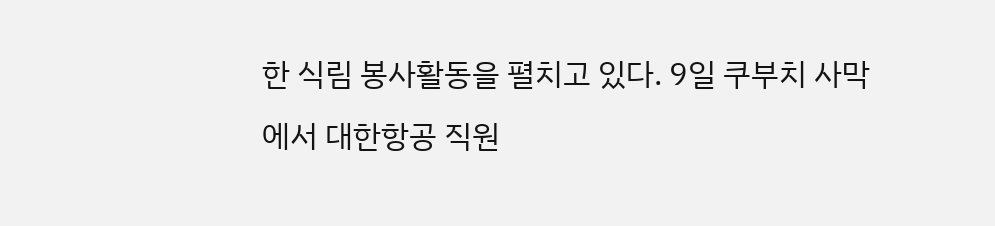한 식림 봉사활동을 펼치고 있다. 9일 쿠부치 사막에서 대한항공 직원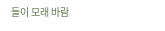들이 모래 바람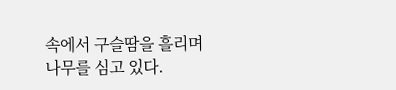속에서 구슬땀을 흘리며 나무를 심고 있다.